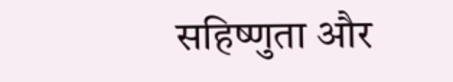सहिष्णुता और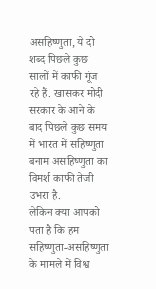असहिष्णुता, ये दो शब्द पिछले कुछ सालों में काफी गूंज रहे हैं. खासकर मोदी सरकार के आने के बाद पिछले कुछ समय में भारत में सहिष्णुता बनाम असहिष्णुता का विमर्श काफी तेजी उभरा है.
लेकिन क्या आपको पता है कि हम सहिष्णुता-असहिष्णुता के मामले में विश्व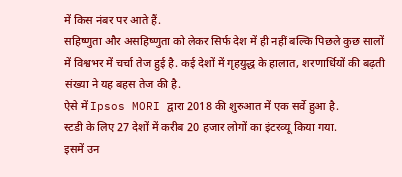में किस नंबर पर आते हैं.
सहिष्णुता और असहिष्णुता को लेकर सिर्फ देश में ही नहीं बल्कि पिछले कुछ सालों में विश्वभर में चर्चा तेज हुई है. कई देशों में गृहयुद्ध के हालात, शरणार्धियों की बढ़ती संख्या ने यह बहस तेज की है.
ऐसे में Ipsos MORI द्वारा 2018 की शुरुआत में एक सर्वे हुआ है.
स्टडी के लिए 27 देशों में करीब 20 हजार लोगों का इंटरव्यू किया गया.
इसमें उन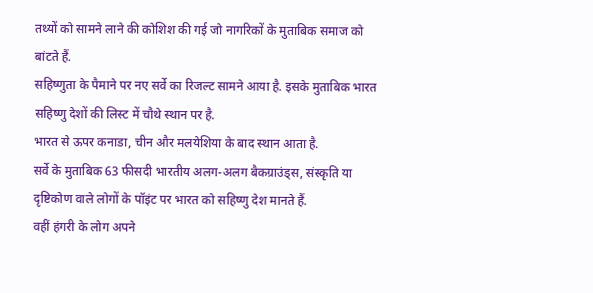तथ्यों को सामने लाने की कोशिश की गई जो नागरिकों के मुताबिक समाज को बांटते हैं.
सहिष्णुता के पैमाने पर नए सर्वे का रिजल्ट सामने आया है. इसके मुताबिक भारत सहिष्णु देशों की लिस्ट में चौथे स्थान पर है.
भारत से ऊपर कनाडा, चीन और मलयेशिया के बाद स्थान आता है.
सर्वे के मुताबिक 63 फीसदी भारतीय अलग-अलग बैकग्राउंड्स, संस्कृति या दृष्टिकोण वाले लोगों के पॉइंट पर भारत को सहिष्णु देश मानते हैं.
वहीं हंगरी के लोग अपने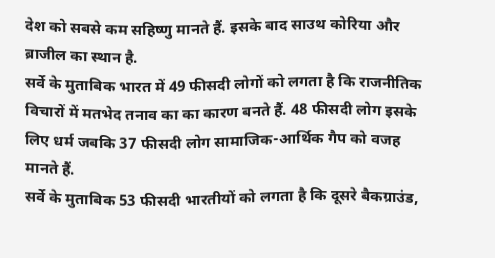देश को सबसे कम सहिष्णु मानते हैं. इसके बाद साउथ कोरिया और ब्राजील का स्थान है.
सर्वे के मुताबिक भारत में 49 फीसदी लोगों को लगता है कि राजनीतिक विचारों में मतभेद तनाव का का कारण बनते हैं. 48 फीसदी लोग इसके लिए धर्म जबकि 37 फीसदी लोग सामाजिक-आर्थिक गैप को वजह मानते हैं.
सर्वे के मुताबिक 53 फीसदी भारतीयों को लगता है कि दूसरे बैकग्राउंड,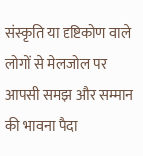संस्कृति या दृष्टिकोण वाले लोगों से मेलजोल पर आपसी समझ और सम्मान की भावना पैदा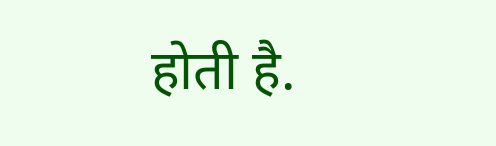होती है.